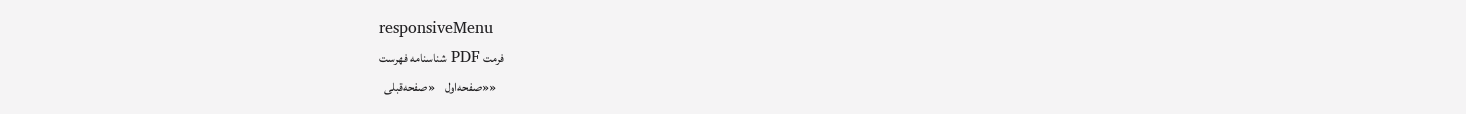responsiveMenu
فرمت PDF شناسنامه فهرست
   ««صفحه‌اول    «صفحه‌قبلی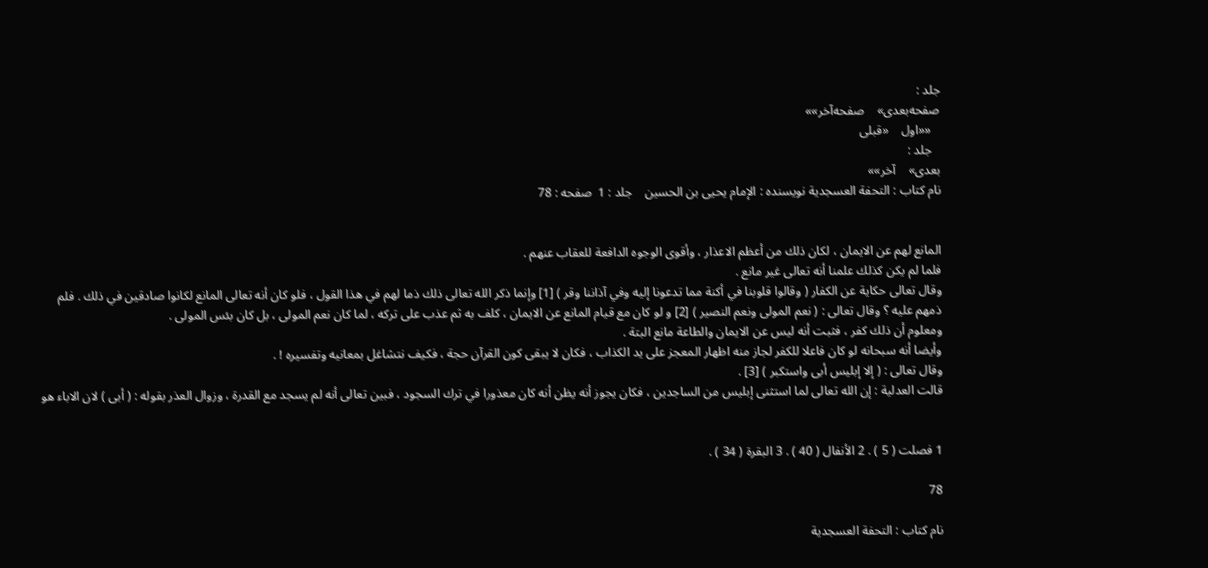جلد :
صفحه‌بعدی»    صفحه‌آخر»»
   ««اول    «قبلی
   جلد :
بعدی»    آخر»»
نام کتاب : التحفة العسجدية نویسنده : الإمام يحيى بن الحسين    جلد : 1  صفحه : 78


المانع لهم عن الايمان ، لكان ذلك من أعظم الاعذار ، وأقوى الوجوه الدافعة للعقاب عنهم .
فلما لم يكن كذلك علمنا أنه تعالى غير مانع .
وقال تعالى حكاية عن الكفار ( وقالوا قلوبنا في أكنة مما تدعونا إليه وفي آذاننا وقر ) [1] وإنما ذكر الله تعالى ذلك ذما لهم في هذا القول ، فلو كان أنه تعالى المانع لكانوا صادقين في ذلك . فلم ذمهم عليه ؟ وقال تعالى : ( نعم المولى ونعم النصير ) [2] و لو كان مع قيام المانع عن الايمان ، كلف به ثم عذب على تركه ، لما كان نعم المولى ، بل كان بئس المولى .
ومعلوم أن ذلك كفر ، فثبت أنه ليس عن الايمان والطاعة مانع البتة .
وأيضا أنه سبحانه لو كان فاعلا للكفر لجاز منه اظهار المعجز على يد الكذاب ، فكان لا يبقى كون القرآن حجة ، فكيف نتشاغل بمعانيه وتفسيره ! .
وقال تعالى : ( إلا إبليس أبى واستكبر ) [3] .
قالت العدلية : إن الله تعالى لما استثنى إبليس من الساجدين ، فكان يجوز أنه يظن أنه كان معذورا في ترك السجود ، فبين تعالى أنه لم يسجد مع القدرة ، وزوال العذر بقوله : ( أبى ) لان الاباء هو


1 فصلت ( 5 ) . 2 الأنفال ( 40 ) . 3 البقرة ( 34 ) .

78

نام کتاب : التحفة العسجدية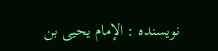نویسنده : الإمام يحيى بن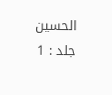الحسين    جلد : 1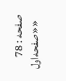صفحه : 78
   ««صفحه‌اول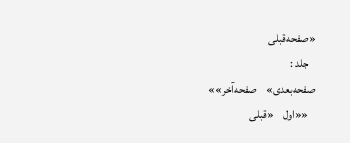«صفحه‌قبلی
   جلد :
صفحه‌بعدی»    صفحه‌آخر»»
   ««اول    «قبلی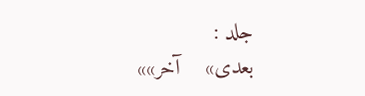جلد :
بعدی»    آخر»»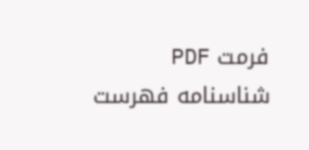فرمت PDF شناسنامه فهرست